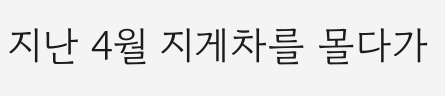지난 4월 지게차를 몰다가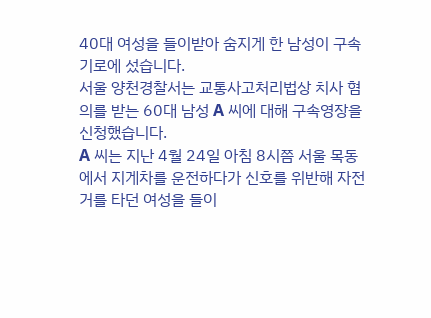40대 여성을 들이받아 숨지게 한 남성이 구속 기로에 섰습니다.
서울 양천경찰서는 교통사고처리법상 치사 혐의를 받는 60대 남성 A 씨에 대해 구속영장을 신청했습니다.
A 씨는 지난 4월 24일 아침 8시쯤 서울 목동에서 지게차를 운전하다가 신호를 위반해 자전거를 타던 여성을 들이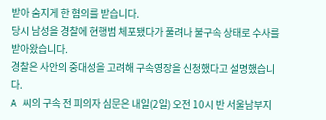받아 숨지게 한 혐의를 받습니다.
당시 남성을 경찰에 현행범 체포됐다가 풀려나 불구속 상태로 수사를 받아왔습니다.
경찰은 사안의 중대성을 고려해 구속영장을 신청했다고 설명했습니다.
A 씨의 구속 전 피의자 심문은 내일(2일) 오전 10시 반 서울남부지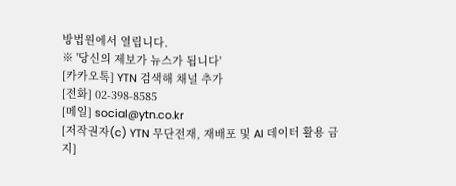방법원에서 열립니다.
※ '당신의 제보가 뉴스가 됩니다'
[카카오톡] YTN 검색해 채널 추가
[전화] 02-398-8585
[메일] social@ytn.co.kr
[저작권자(c) YTN 무단전재, 재배포 및 AI 데이터 활용 금지]